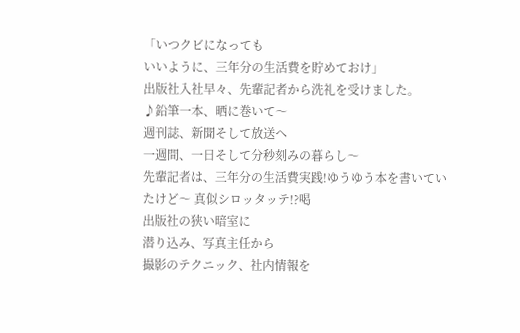「いつクビになっても
いいように、三年分の生活費を貯めておけ」
出版社入社早々、先輩記者から洗礼を受けました。
♪鉛筆一本、晒に巻いて〜
週刊誌、新聞そして放送へ
一週間、一日そして分秒刻みの暮らし〜
先輩記者は、三年分の生活費実践!ゆうゆう本を書いていたけど〜 真似シロッタッテ!?喝
出版社の狭い暗室に
潜り込み、写真主任から
撮影のテクニック、社内情報を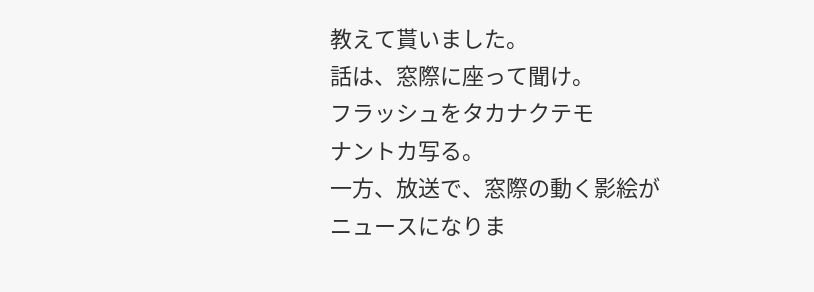教えて貰いました。
話は、窓際に座って聞け。
フラッシュをタカナクテモ
ナントカ写る。
一方、放送で、窓際の動く影絵が
ニュースになりま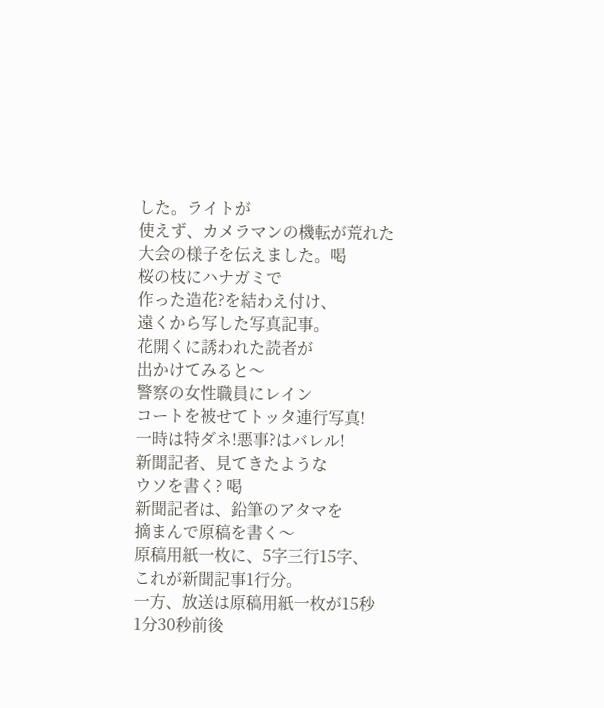した。ライトが
使えず、カメラマンの機転が荒れた
大会の様子を伝えました。喝
桜の枝にハナガミで
作った造花?を結わえ付け、
遠くから写した写真記事。
花開くに誘われた読者が
出かけてみると〜
警察の女性職員にレイン
コートを被せてトッタ連行写真!
一時は特ダネ!悪事?はバレル!
新聞記者、見てきたような
ウソを書く? 喝
新聞記者は、鉛筆のアタマを
摘まんで原稿を書く〜
原稿用紙一枚に、5字三行15字、
これが新聞記事1行分。
一方、放送は原稿用紙一枚が15秒
1分30秒前後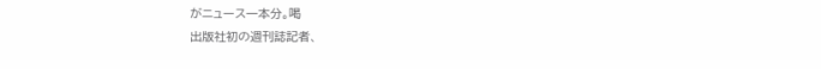がニュース一本分。喝
出版社初の週刊誌記者、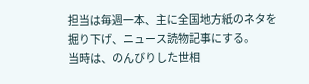担当は毎週一本、主に全国地方紙のネタを掘り下げ、ニュース読物記事にする。
当時は、のんびりした世相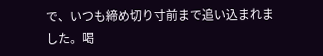で、いつも締め切り寸前まで追い込まれました。喝